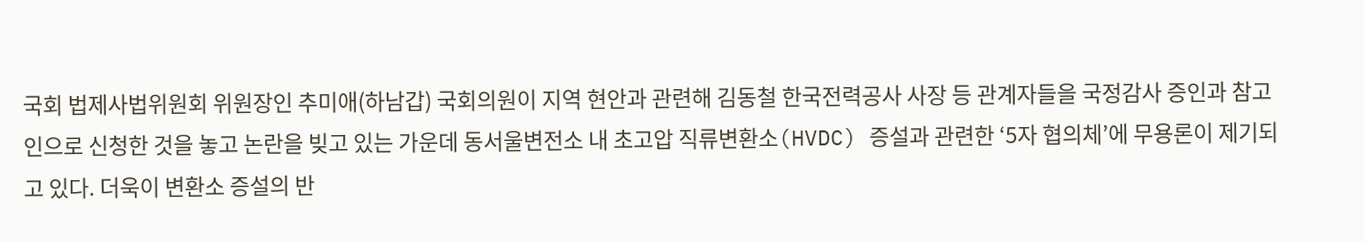국회 법제사법위원회 위원장인 추미애(하남갑) 국회의원이 지역 현안과 관련해 김동철 한국전력공사 사장 등 관계자들을 국정감사 증인과 참고인으로 신청한 것을 놓고 논란을 빚고 있는 가운데 동서울변전소 내 초고압 직류변환소(HVDC) 증설과 관련한 ‘5자 협의체’에 무용론이 제기되고 있다. 더욱이 변환소 증설의 반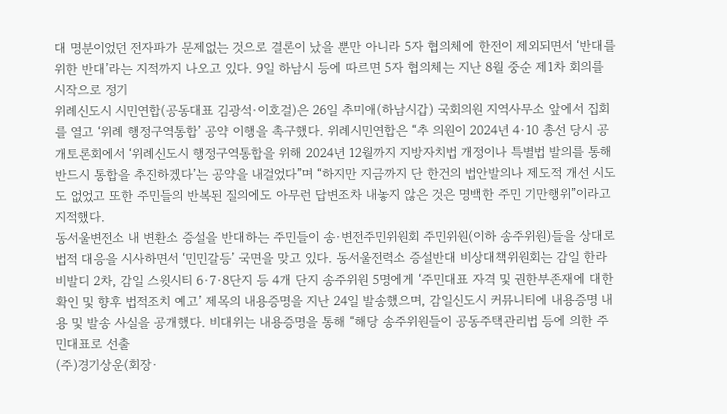대 명분이었던 전자파가 문제없는 것으로 결론이 났을 뿐만 아니라 5자 협의체에 한전이 제외되면서 ‘반대를 위한 반대’라는 지적까지 나오고 있다. 9일 하남시 등에 따르면 5자 협의체는 지난 8월 중순 제1차 회의를 시작으로 정기
위례신도시 시민연합(공동대표 김광석·이호걸)은 26일 추미애(하남시갑) 국회의원 지역사무소 앞에서 집회를 열고 ‘위례 행정구역통합’ 공약 이행을 촉구했다. 위례시민연합은 “추 의원이 2024년 4·10 총선 당시 공개토론회에서 ‘위례신도시 행정구역통합을 위해 2024년 12월까지 지방자치법 개정이나 특별법 발의를 통해 반드시 통합을 추진하겠다’는 공약을 내걸었다”며 “하지만 지금까지 단 한건의 법안발의나 제도적 개선 시도도 없었고 또한 주민들의 반복된 질의에도 아무런 답변조차 내놓지 않은 것은 명백한 주민 기만행위”이라고 지적했다.
동서울변전소 내 변환소 증설을 반대하는 주민들이 송·변전주민위원회 주민위원(이하 송주위원)들을 상대로 법적 대응을 시사하면서 ‘민민갈등’ 국면을 맞고 있다. 동서울전력소 증설반대 비상대책위원회는 감일 한라비발디 2차, 감일 스윗시티 6·7·8단지 등 4개 단지 송주위원 5명에게 ‘주민대표 자격 및 권한부존재에 대한 확인 및 향후 법적조치 예고’ 제목의 내용증명을 지난 24일 발송했으며, 감일신도시 커뮤니티에 내용증명 내용 및 발송 사실을 공개했다. 비대위는 내용증명을 통해 “해당 송주위원들이 공동주택관리법 등에 의한 주민대표로 선출
(주)경기상운(회장·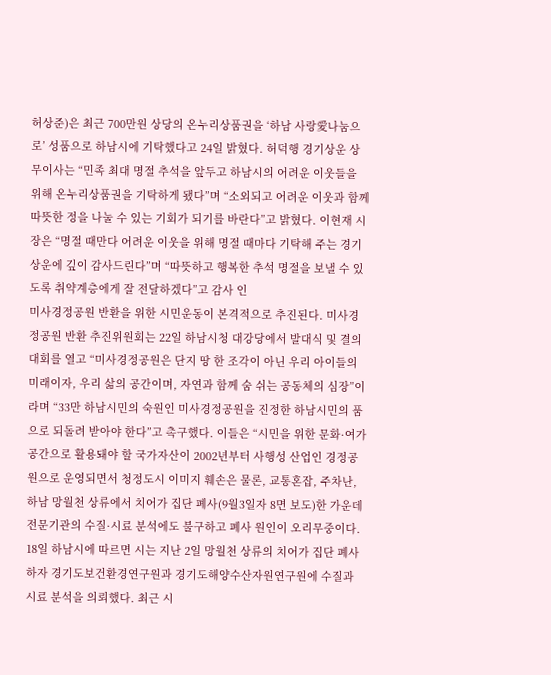허상준)은 최근 700만원 상당의 온누리상품권을 ‘하남 사랑愛나눔으로’ 성품으로 하남시에 기탁했다고 24일 밝혔다. 허덕행 경기상운 상무이사는 “민족 최대 명절 추석을 앞두고 하남시의 어려운 이웃들을 위해 온누리상품권을 기탁하게 됐다”며 “소외되고 어려운 이웃과 함께 따뜻한 정을 나눌 수 있는 기회가 되기를 바란다”고 밝혔다. 이현재 시장은 “명절 때만다 어려운 이웃을 위해 명절 때마다 기탁해 주는 경기상운에 깊이 감사드린다”며 “따뜻하고 행복한 추석 명절을 보낼 수 있도록 취약계층에게 잘 전달하겠다”고 감사 인
미사경정공원 반환을 위한 시민운동이 본격적으로 추진된다. 미사경정공원 반환 추진위원회는 22일 하남시청 대강당에서 발대식 및 결의대회를 열고 “미사경정공원은 단지 땅 한 조각이 아닌 우리 아이들의 미래이자, 우리 삶의 공간이며, 자연과 함께 숨 쉬는 공동체의 심장”이라며 “33만 하남시민의 숙원인 미사경정공원을 진정한 하남시민의 품으로 되돌려 받아야 한다”고 촉구했다. 이들은 “시민을 위한 문화·여가공간으로 활용돼야 할 국가자산이 2002년부터 사행성 산업인 경정공원으로 운영되면서 청정도시 이미지 훼손은 물론, 교통혼잡, 주차난,
하남 망월천 상류에서 치어가 집단 폐사(9월3일자 8면 보도)한 가운데 전문기관의 수질·시료 분석에도 불구하고 폐사 원인이 오리무중이다. 18일 하남시에 따르면 시는 지난 2일 망월천 상류의 치어가 집단 폐사하자 경기도보건환경연구원과 경기도해양수산자원연구원에 수질과 시료 분석을 의뢰했다. 최근 시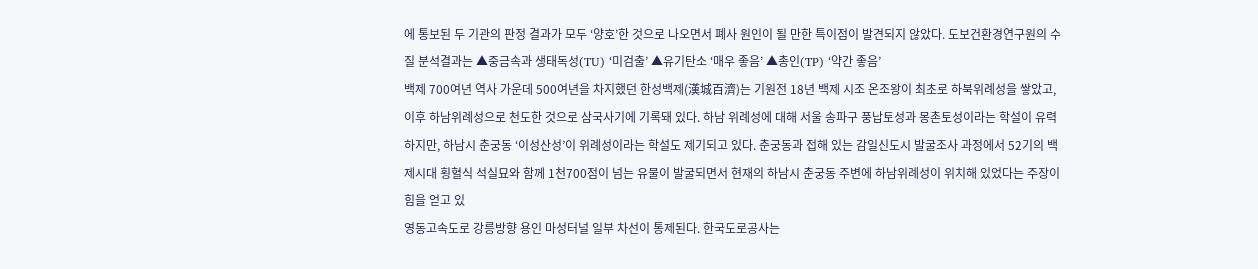에 통보된 두 기관의 판정 결과가 모두 ‘양호’한 것으로 나오면서 폐사 원인이 될 만한 특이점이 발견되지 않았다. 도보건환경연구원의 수질 분석결과는 ▲중금속과 생태독성(TU) ‘미검출’ ▲유기탄소 ‘매우 좋음’ ▲총인(TP) ‘약간 좋음’
백제 700여년 역사 가운데 500여년을 차지했던 한성백제(漢城百濟)는 기원전 18년 백제 시조 온조왕이 최초로 하북위례성을 쌓았고, 이후 하남위례성으로 천도한 것으로 삼국사기에 기록돼 있다. 하남 위례성에 대해 서울 송파구 풍납토성과 몽촌토성이라는 학설이 유력하지만, 하남시 춘궁동 ‘이성산성’이 위례성이라는 학설도 제기되고 있다. 춘궁동과 접해 있는 감일신도시 발굴조사 과정에서 52기의 백제시대 횡혈식 석실묘와 함께 1천700점이 넘는 유물이 발굴되면서 현재의 하남시 춘궁동 주변에 하남위례성이 위치해 있었다는 주장이 힘을 얻고 있
영동고속도로 강릉방향 용인 마성터널 일부 차선이 통제된다. 한국도로공사는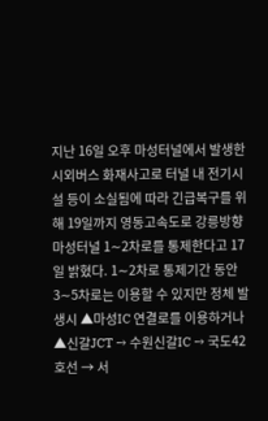지난 16일 오후 마성터널에서 발생한 시외버스 화재사고로 터널 내 전기시설 등이 소실됨에 따라 긴급복구를 위해 19일까지 영동고속도로 강릉방향 마성터널 1∼2차로를 통제한다고 17일 밝혔다. 1∼2차로 통제기간 동안 3∼5차로는 이용할 수 있지만 정체 발생시 ▲마성IC 연결로를 이용하거나 ▲신갈JCT → 수원신갈IC → 국도42호선 → 서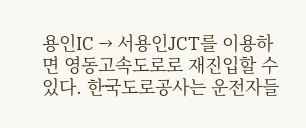용인IC → 서용인JCT를 이용하면 영동고속도로로 재진입할 수 있다. 한국도로공사는 운전자들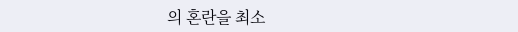의 혼란을 최소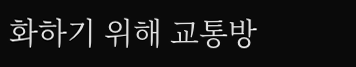화하기 위해 교통방